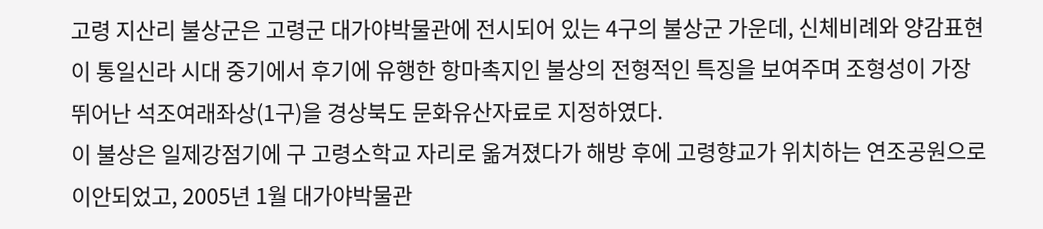고령 지산리 불상군은 고령군 대가야박물관에 전시되어 있는 4구의 불상군 가운데, 신체비례와 양감표현이 통일신라 시대 중기에서 후기에 유행한 항마촉지인 불상의 전형적인 특징을 보여주며 조형성이 가장 뛰어난 석조여래좌상(1구)을 경상북도 문화유산자료로 지정하였다.
이 불상은 일제강점기에 구 고령소학교 자리로 옮겨졌다가 해방 후에 고령향교가 위치하는 연조공원으로 이안되었고, 2005년 1월 대가야박물관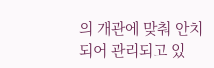의 개관에 맞춰 안치되어 관리되고 있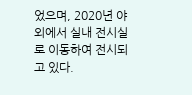었으며, 2020년 야외에서 실내 전시실로 이동하여 전시되고 있다.